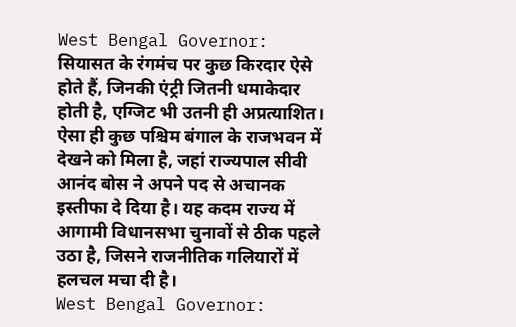West Bengal Governor: सियासत के रंगमंच पर कुछ किरदार ऐसे होते हैं, जिनकी एंट्री जितनी धमाकेदार होती है, एग्जिट भी उतनी ही अप्रत्याशित। ऐसा ही कुछ पश्चिम बंगाल के राजभवन में देखने को मिला है, जहां राज्यपाल सीवी आनंद बोस ने अपने पद से अचानक इस्तीफा दे दिया है। यह कदम राज्य में आगामी विधानसभा चुनावों से ठीक पहले उठा है, जिसने राजनीतिक गलियारों में हलचल मचा दी है।
West Bengal Governor: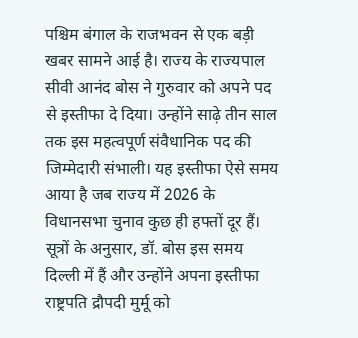पश्चिम बंगाल के राजभवन से एक बड़ी खबर सामने आई है। राज्य के राज्यपाल सीवी आनंद बोस ने गुरुवार को अपने पद से इस्तीफा दे दिया। उन्होंने साढ़े तीन साल तक इस महत्वपूर्ण संवैधानिक पद की जिम्मेदारी संभाली। यह इस्तीफा ऐसे समय आया है जब राज्य में 2026 के विधानसभा चुनाव कुछ ही हफ्तों दूर हैं। सूत्रों के अनुसार, डॉ. बोस इस समय दिल्ली में हैं और उन्होंने अपना इस्तीफा राष्ट्रपति द्रौपदी मुर्मू को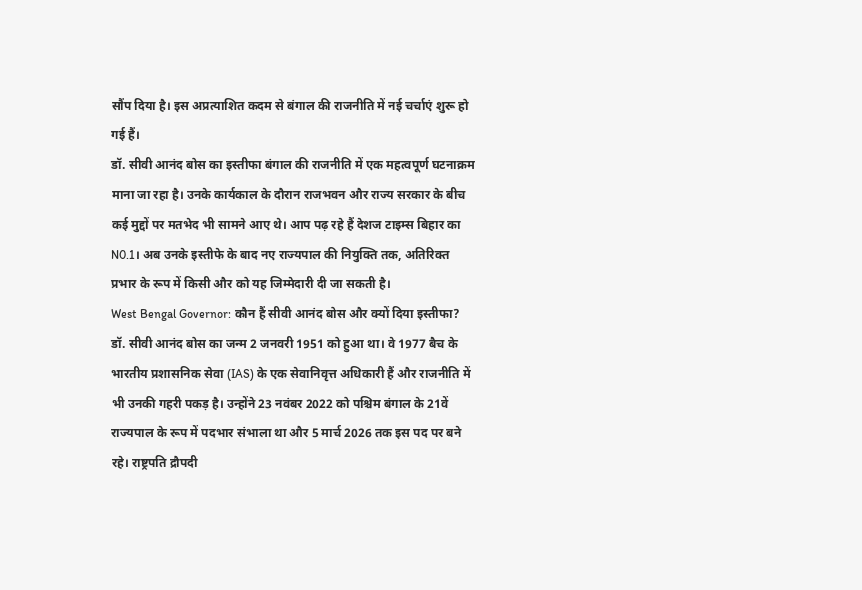सौंप दिया है। इस अप्रत्याशित कदम से बंगाल की राजनीति में नई चर्चाएं शुरू हो गई हैं।
डॉ. सीवी आनंद बोस का इस्तीफा बंगाल की राजनीति में एक महत्वपूर्ण घटनाक्रम माना जा रहा है। उनके कार्यकाल के दौरान राजभवन और राज्य सरकार के बीच कई मुद्दों पर मतभेद भी सामने आए थे। आप पढ़ रहे हैं देशज टाइम्स बिहार का N0.1। अब उनके इस्तीफे के बाद नए राज्यपाल की नियुक्ति तक, अतिरिक्त प्रभार के रूप में किसी और को यह जिम्मेदारी दी जा सकती है।
West Bengal Governor: कौन हैं सीवी आनंद बोस और क्यों दिया इस्तीफा?
डॉ. सीवी आनंद बोस का जन्म 2 जनवरी 1951 को हुआ था। वे 1977 बैच के भारतीय प्रशासनिक सेवा (IAS) के एक सेवानिवृत्त अधिकारी हैं और राजनीति में भी उनकी गहरी पकड़ है। उन्होंने 23 नवंबर 2022 को पश्चिम बंगाल के 21वें राज्यपाल के रूप में पदभार संभाला था और 5 मार्च 2026 तक इस पद पर बने रहे। राष्ट्रपति द्रौपदी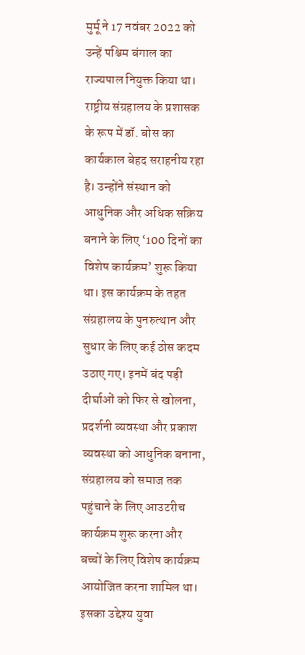मुर्मू ने 17 नवंबर 2022 को उन्हें पश्चिम बंगाल का राज्यपाल नियुक्त किया था।
राष्ट्रीय संग्रहालय के प्रशासक के रूप में डॉ. बोस का कार्यकाल बेहद सराहनीय रहा है। उन्होंने संस्थान को आधुनिक और अधिक सक्रिय बनाने के लिए ‘100 दिनों का विशेष कार्यक्रम’ शुरू किया था। इस कार्यक्रम के तहत संग्रहालय के पुनरुत्थान और सुधार के लिए कई ठोस कदम उठाए गए। इनमें बंद पड़ी दीर्घाओं को फिर से खोलना, प्रदर्शनी व्यवस्था और प्रकाश व्यवस्था को आधुनिक बनाना, संग्रहालय को समाज तक पहुंचाने के लिए आउटरीच कार्यक्रम शुरू करना और बच्चों के लिए विशेष कार्यक्रम आयोजित करना शामिल था। इसका उद्देश्य युवा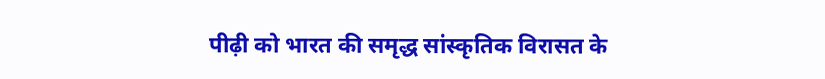पीढ़ी को भारत की समृद्ध सांस्कृतिक विरासत के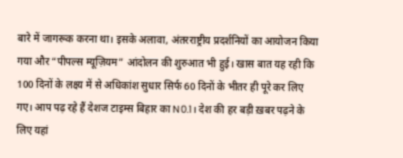बारे में जागरूक करना था। इसके अलावा, अंतरराष्ट्रीय प्रदर्शनियों का आयोजन किया गया और “पीपल्स म्यूज़ियम” आंदोलन की शुरुआत भी हुई। खास बात यह रही कि 100 दिनों के लक्ष्य में से अधिकांश सुधार सिर्फ 60 दिनों के भीतर ही पूरे कर लिए गए। आप पढ़ रहे हैं देशज टाइम्स बिहार का N0.1। देश की हर बड़ी ख़बर पढ़ने के लिए यहां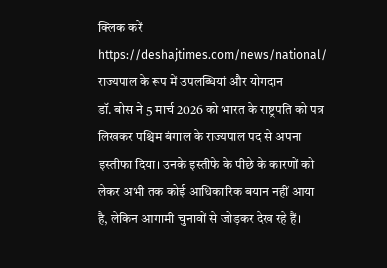क्लिक करें https://deshajtimes.com/news/national/
राज्यपाल के रूप में उपलब्धियां और योगदान
डॉ. बोस ने 5 मार्च 2026 को भारत के राष्ट्रपति को पत्र लिखकर पश्चिम बंगाल के राज्यपाल पद से अपना इस्तीफा दिया। उनके इस्तीफे के पीछे के कारणों को लेकर अभी तक कोई आधिकारिक बयान नहीं आया है, लेकिन आगामी चुनावों से जोड़कर देख रहे हैं।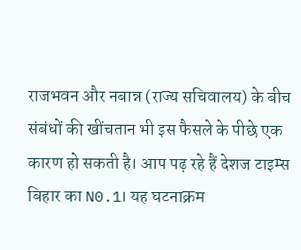राजभवन और नबान्न (राज्य सचिवालय) के बीच संबंधों की खींचतान भी इस फैसले के पीछे एक कारण हो सकती है। आप पढ़ रहे हैं देशज टाइम्स बिहार का N0.1। यह घटनाक्रम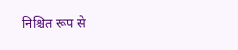निश्चित रूप से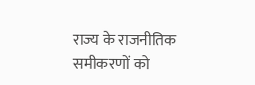राज्य के राजनीतिक समीकरणों को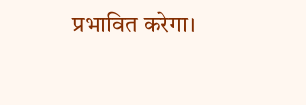प्रभावित करेगा।